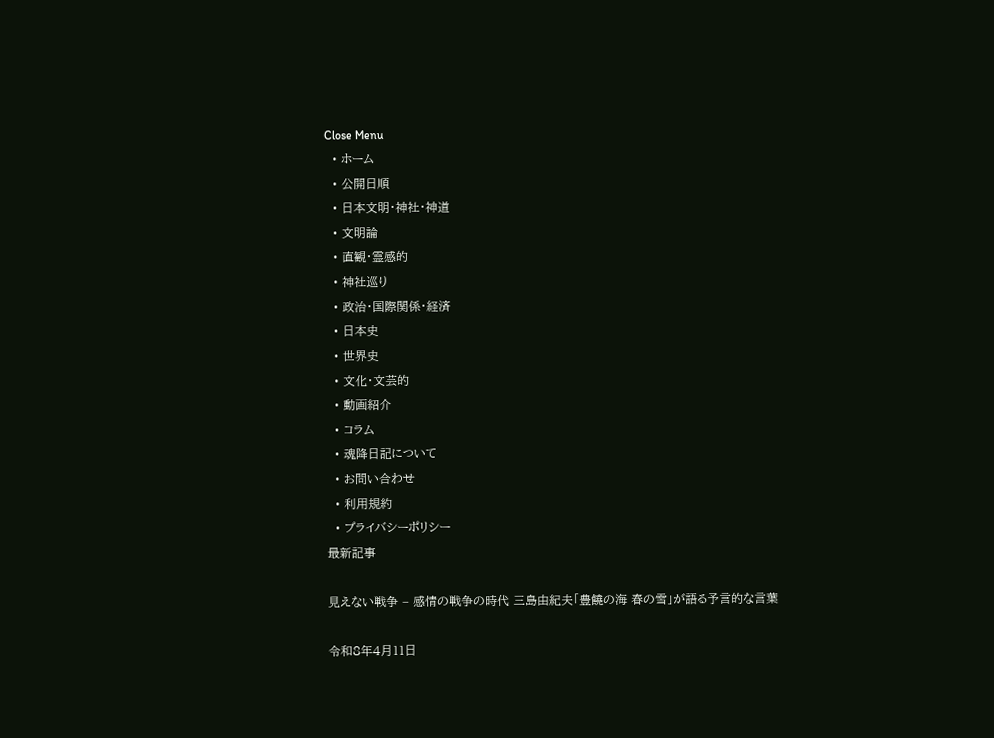Close Menu
  • ホーム
  • 公開日順
  • 日本文明・神社・神道
  • 文明論
  • 直観・霊感的
  • 神社巡り
  • 政治・国際関係・経済
  • 日本史
  • 世界史
  • 文化・文芸的
  • 動画紹介
  • コラム
  • 魂降日記について
  • お問い合わせ
  • 利用規約
  • プライバシーポリシー
最新記事

見えない戦争 – 感情の戦争の時代 三島由紀夫「豊饒の海 春の雪」が語る予言的な言葉

令和8年4月11日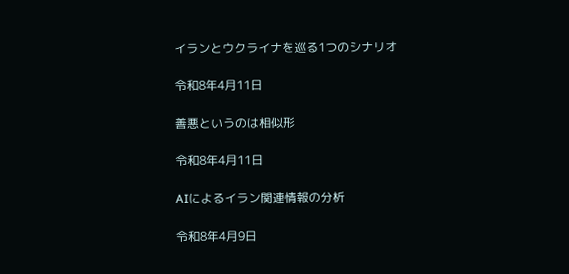イランとウクライナを巡る1つのシナリオ

令和8年4月11日

善悪というのは相似形

令和8年4月11日

AIによるイラン関連情報の分析

令和8年4月9日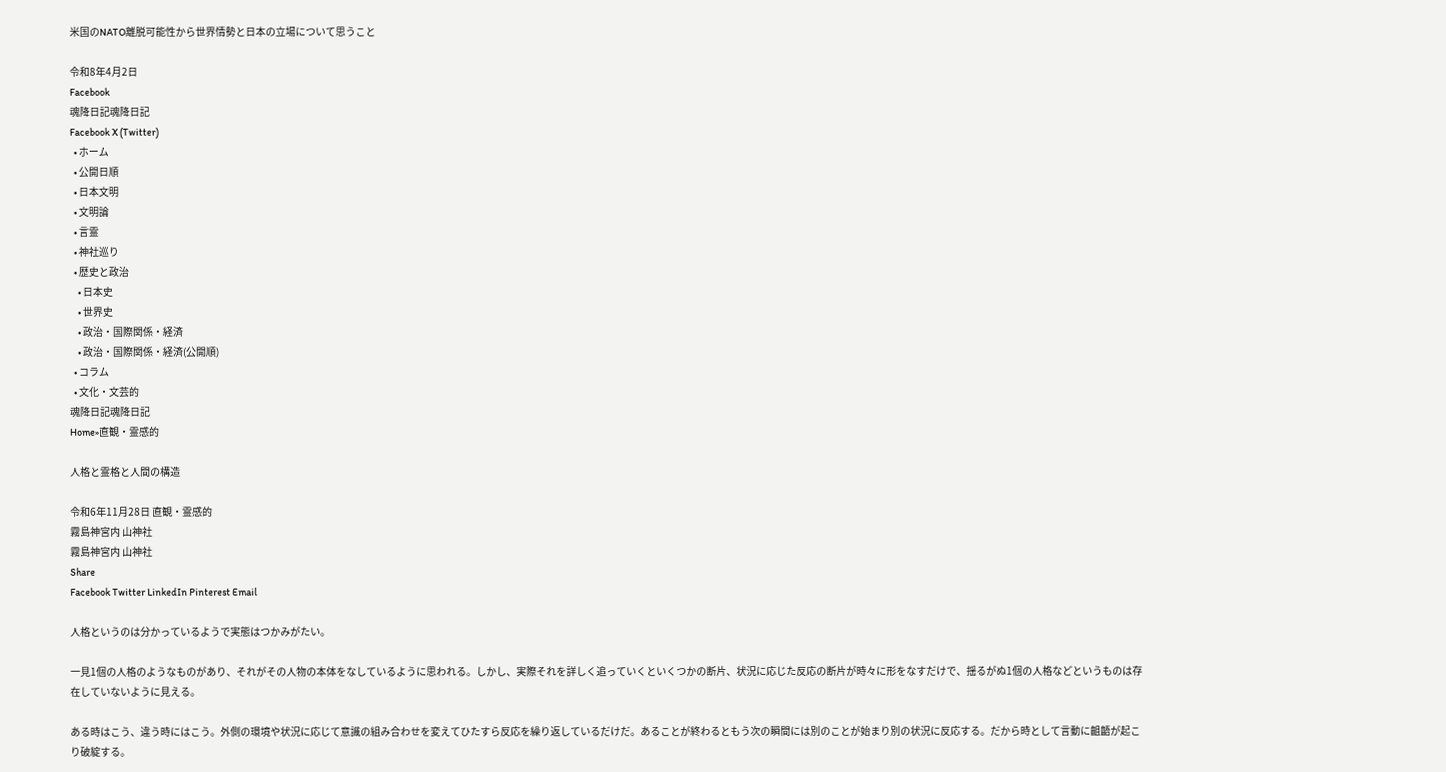米国のNATO離脱可能性から世界情勢と日本の立場について思うこと

令和8年4月2日
Facebook
魂降日記魂降日記
Facebook X (Twitter)
  • ホーム
  • 公開日順
  • 日本文明
  • 文明論
  • 言霊
  • 神社巡り
  • 歴史と政治
    • 日本史
    • 世界史
    • 政治・国際関係・経済
    • 政治・国際関係・経済(公開順)
  • コラム
  • 文化・文芸的
魂降日記魂降日記
Home»直観・霊感的

人格と霊格と人間の構造

令和6年11月28日 直観・霊感的
霧島神宮内 山神社
霧島神宮内 山神社
Share
Facebook Twitter LinkedIn Pinterest Email

人格というのは分かっているようで実態はつかみがたい。

一見1個の人格のようなものがあり、それがその人物の本体をなしているように思われる。しかし、実際それを詳しく追っていくといくつかの断片、状況に応じた反応の断片が時々に形をなすだけで、揺るがぬ1個の人格などというものは存在していないように見える。

ある時はこう、違う時にはこう。外側の環境や状況に応じて意識の組み合わせを変えてひたすら反応を繰り返しているだけだ。あることが終わるともう次の瞬間には別のことが始まり別の状況に反応する。だから時として言動に齟齬が起こり破綻する。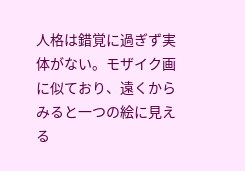人格は錯覚に過ぎず実体がない。モザイク画に似ており、遠くからみると一つの絵に見える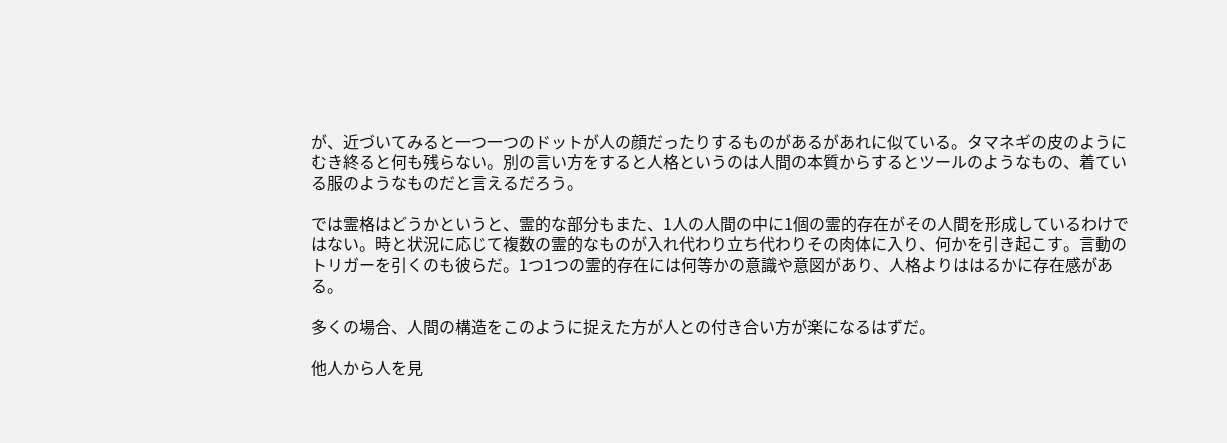が、近づいてみると一つ一つのドットが人の顔だったりするものがあるがあれに似ている。タマネギの皮のようにむき終ると何も残らない。別の言い方をすると人格というのは人間の本質からするとツールのようなもの、着ている服のようなものだと言えるだろう。

では霊格はどうかというと、霊的な部分もまた、1人の人間の中に1個の霊的存在がその人間を形成しているわけではない。時と状況に応じて複数の霊的なものが入れ代わり立ち代わりその肉体に入り、何かを引き起こす。言動のトリガーを引くのも彼らだ。1つ1つの霊的存在には何等かの意識や意図があり、人格よりははるかに存在感がある。

多くの場合、人間の構造をこのように捉えた方が人との付き合い方が楽になるはずだ。

他人から人を見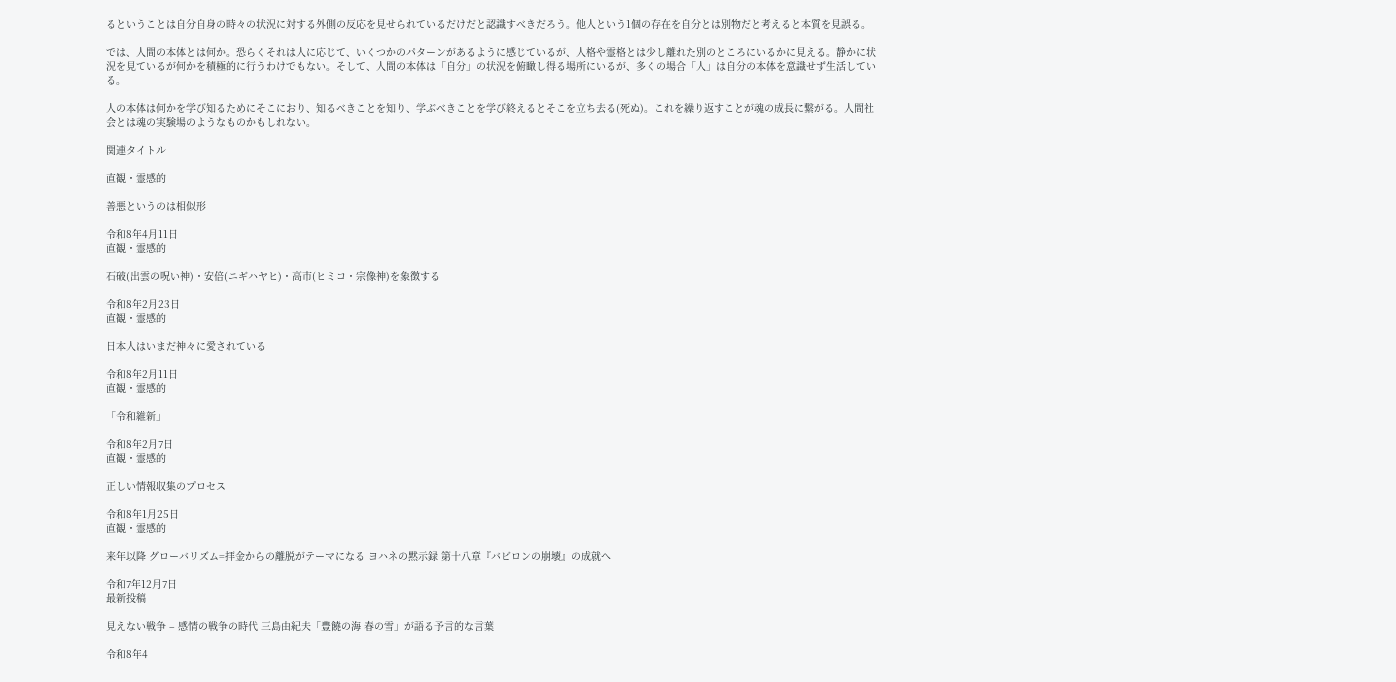るということは自分自身の時々の状況に対する外側の反応を見せられているだけだと認識すべきだろう。他人という1個の存在を自分とは別物だと考えると本質を見誤る。

では、人間の本体とは何か。恐らくそれは人に応じて、いくつかのパターンがあるように感じているが、人格や霊格とは少し離れた別のところにいるかに見える。静かに状況を見ているが何かを積極的に行うわけでもない。そして、人間の本体は「自分」の状況を俯瞰し得る場所にいるが、多くの場合「人」は自分の本体を意識せず生活している。

人の本体は何かを学び知るためにそこにおり、知るべきことを知り、学ぶべきことを学び終えるとそこを立ち去る(死ぬ)。これを繰り返すことが魂の成長に繋がる。人間社会とは魂の実験場のようなものかもしれない。

関連タイトル

直観・霊感的

善悪というのは相似形

令和8年4月11日
直観・霊感的

石破(出雲の呪い神)・安倍(ニギハヤヒ)・高市(ヒミコ・宗像神)を象徴する

令和8年2月23日
直観・霊感的

日本人はいまだ神々に愛されている

令和8年2月11日
直観・霊感的

「令和維新」

令和8年2月7日
直観・霊感的

正しい情報収集のプロセス

令和8年1月25日
直観・霊感的

来年以降 グローバリズム=拝金からの離脱がテーマになる ヨハネの黙示録 第十八章『バビロンの崩壊』の成就へ

令和7年12月7日
最新投稿

見えない戦争 – 感情の戦争の時代 三島由紀夫「豊饒の海 春の雪」が語る予言的な言葉

令和8年4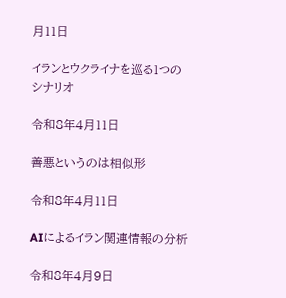月11日

イランとウクライナを巡る1つのシナリオ

令和8年4月11日

善悪というのは相似形

令和8年4月11日

AIによるイラン関連情報の分析

令和8年4月9日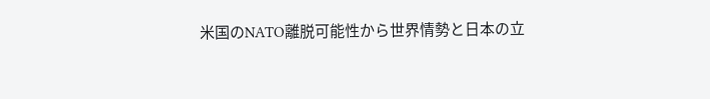米国のNATO離脱可能性から世界情勢と日本の立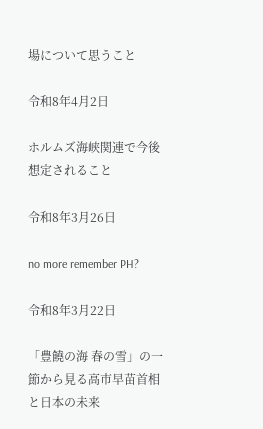場について思うこと

令和8年4月2日

ホルムズ海峡関連で今後想定されること

令和8年3月26日

no more remember PH?

令和8年3月22日

「豊饒の海 春の雪」の一節から見る高市早苗首相と日本の未来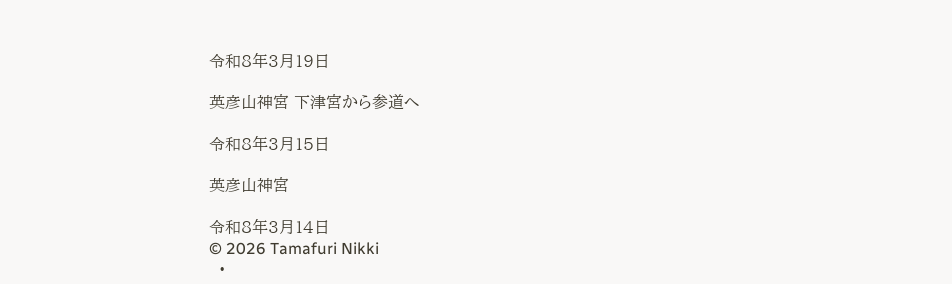令和8年3月19日

英彦山神宮 下津宮から参道へ

令和8年3月15日

英彦山神宮

令和8年3月14日
© 2026 Tamafuri Nikki
  •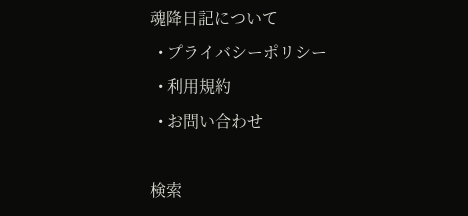魂降日記について
  • プライバシーポリシー
  • 利用規約
  • お問い合わせ

検索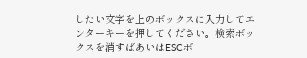したい文字を上のボックスに入力してエンターキーを押してください。検索ボックスを消すばあいはESCボ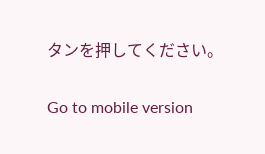タンを押してください。

Go to mobile version